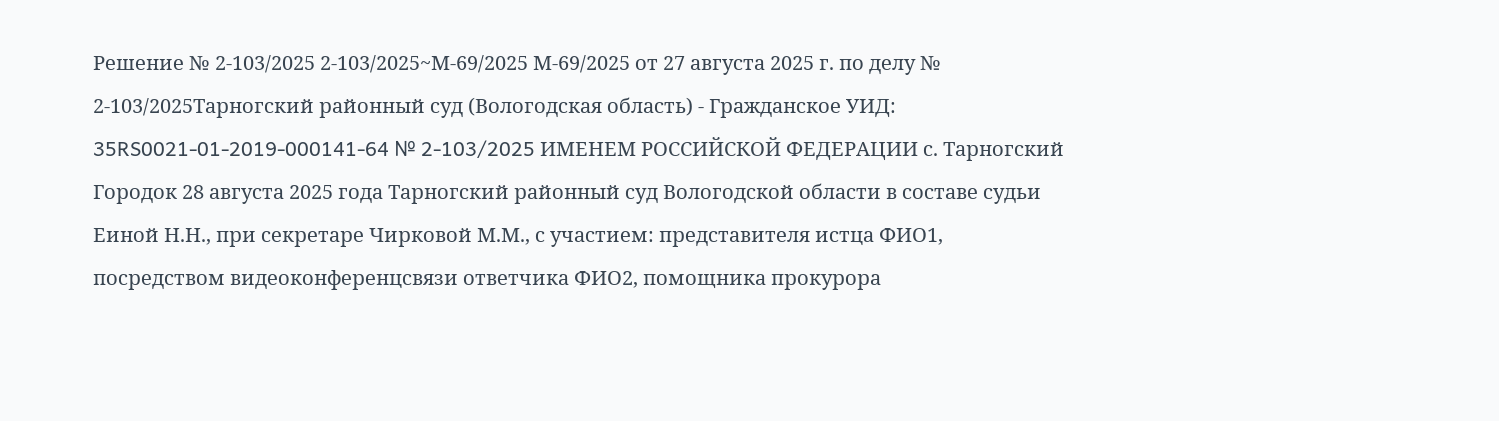Решение № 2-103/2025 2-103/2025~М-69/2025 М-69/2025 от 27 августа 2025 г. по делу № 2-103/2025Тарногский районный суд (Вологодская область) - Гражданское УИД: 35RS0021-01-2019-000141-64 № 2-103/2025 ИМЕНЕМ РОССИЙСКОЙ ФЕДЕРАЦИИ с. Тарногский Городок 28 августа 2025 года Тарногский районный суд Вологодской области в составе судьи Еиной Н.Н., при секретаре Чирковой М.М., с участием: представителя истца ФИО1, посредством видеоконференцсвязи ответчика ФИО2, помощника прокурора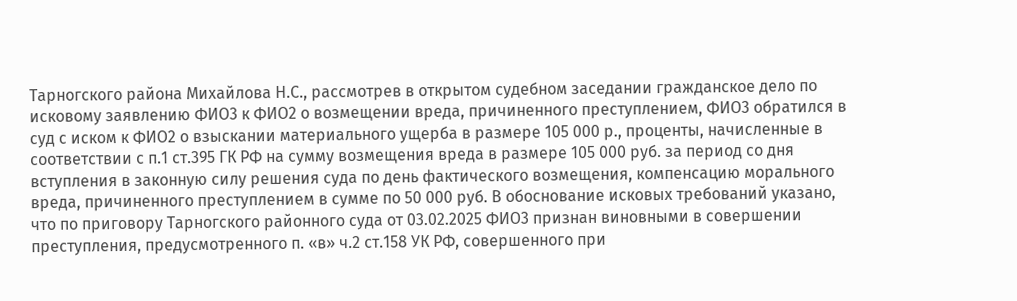Тарногского района Михайлова Н.С., рассмотрев в открытом судебном заседании гражданское дело по исковому заявлению ФИО3 к ФИО2 о возмещении вреда, причиненного преступлением, ФИО3 обратился в суд с иском к ФИО2 о взыскании материального ущерба в размере 105 000 р., проценты, начисленные в соответствии с п.1 ст.395 ГК РФ на сумму возмещения вреда в размере 105 000 руб. за период со дня вступления в законную силу решения суда по день фактического возмещения, компенсацию морального вреда, причиненного преступлением в сумме по 50 000 руб. В обоснование исковых требований указано, что по приговору Тарногского районного суда от 03.02.2025 ФИО3 признан виновными в совершении преступления, предусмотренного п. «в» ч.2 ст.158 УК РФ, совершенного при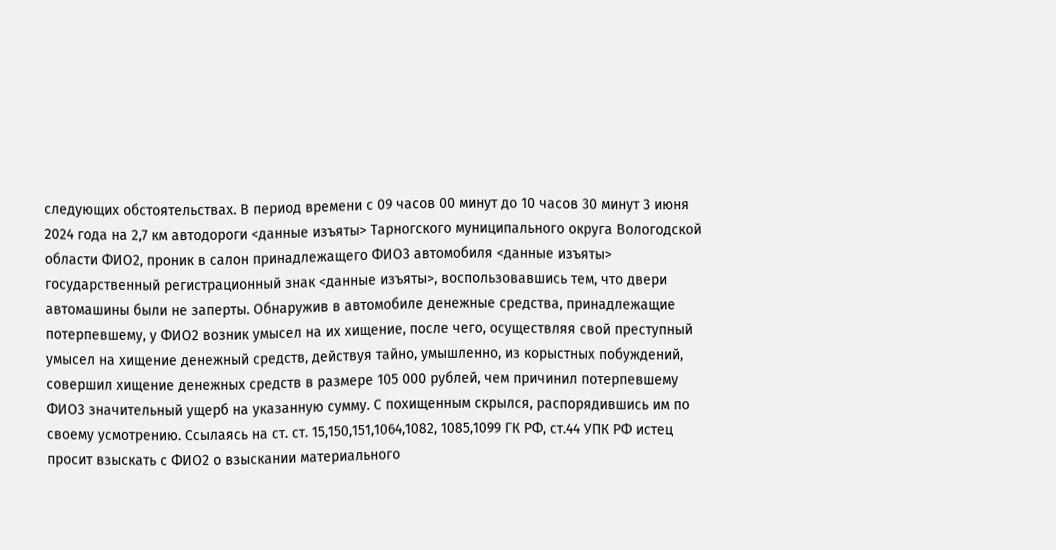следующих обстоятельствах. В период времени с 09 часов 00 минут до 10 часов 30 минут 3 июня 2024 года на 2,7 км автодороги <данные изъяты> Тарногского муниципального округа Вологодской области ФИО2, проник в салон принадлежащего ФИО3 автомобиля <данные изъяты> государственный регистрационный знак <данные изъяты>, воспользовавшись тем, что двери автомашины были не заперты. Обнаружив в автомобиле денежные средства, принадлежащие потерпевшему, у ФИО2 возник умысел на их хищение, после чего, осуществляя свой преступный умысел на хищение денежный средств, действуя тайно, умышленно, из корыстных побуждений, совершил хищение денежных средств в размере 105 000 рублей, чем причинил потерпевшему ФИО3 значительный ущерб на указанную сумму. С похищенным скрылся, распорядившись им по своему усмотрению. Ссылаясь на ст. ст. 15,150,151,1064,1082, 1085,1099 ГК РФ, ст.44 УПК РФ истец просит взыскать с ФИО2 о взыскании материального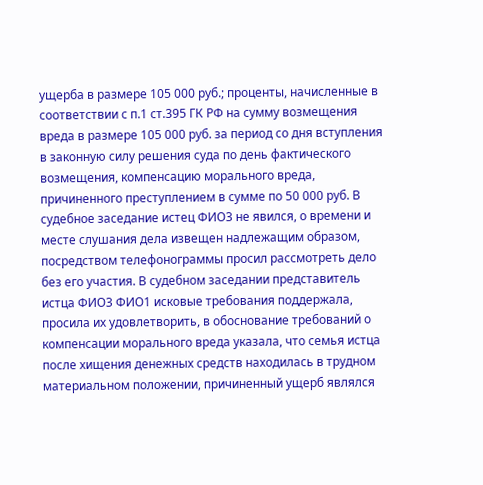ущерба в размере 105 000 руб.; проценты, начисленные в соответствии с п.1 ст.395 ГК РФ на сумму возмещения вреда в размере 105 000 руб. за период со дня вступления в законную силу решения суда по день фактического возмещения, компенсацию морального вреда, причиненного преступлением в сумме по 50 000 руб. В судебное заседание истец ФИО3 не явился, о времени и месте слушания дела извещен надлежащим образом, посредством телефонограммы просил рассмотреть дело без его участия. В судебном заседании представитель истца ФИО3 ФИО1 исковые требования поддержала, просила их удовлетворить, в обоснование требований о компенсации морального вреда указала, что семья истца после хищения денежных средств находилась в трудном материальном положении, причиненный ущерб являлся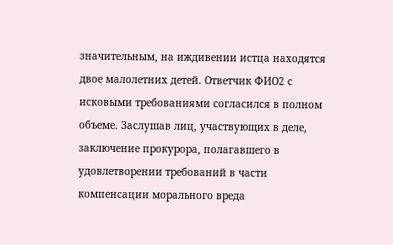значительным, на иждивении истца находятся двое малолетних детей. Ответчик ФИО2 с исковыми требованиями согласился в полном объеме. Заслушав лиц, участвующих в деле, заключение прокурора, полагавшего в удовлетворении требований в части компенсации морального вреда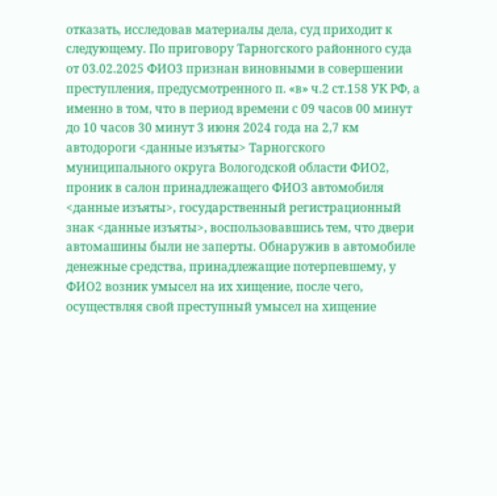отказать, исследовав материалы дела, суд приходит к следующему. По приговору Тарногского районного суда от 03.02.2025 ФИО3 признан виновными в совершении преступления, предусмотренного п. «в» ч.2 ст.158 УК РФ, а именно в том, что в период времени с 09 часов 00 минут до 10 часов 30 минут 3 июня 2024 года на 2,7 км автодороги <данные изъяты> Тарногского муниципального округа Вологодской области ФИО2, проник в салон принадлежащего ФИО3 автомобиля <данные изъяты>, государственный регистрационный знак <данные изъяты>, воспользовавшись тем, что двери автомашины были не заперты. Обнаружив в автомобиле денежные средства, принадлежащие потерпевшему, у ФИО2 возник умысел на их хищение, после чего, осуществляя свой преступный умысел на хищение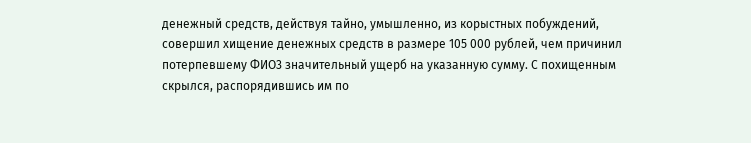денежный средств, действуя тайно, умышленно, из корыстных побуждений, совершил хищение денежных средств в размере 105 000 рублей, чем причинил потерпевшему ФИО3 значительный ущерб на указанную сумму. С похищенным скрылся, распорядившись им по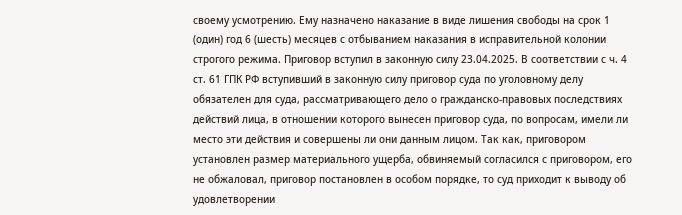своему усмотрению. Ему назначено наказание в виде лишения свободы на срок 1 (один) год 6 (шесть) месяцев с отбыванием наказания в исправительной колонии строгого режима. Приговор вступил в законную силу 23.04.2025. В соответствии с ч. 4 ст. 61 ГПК РФ вступивший в законную силу приговор суда по уголовному делу обязателен для суда, рассматривающего дело о гражданско-правовых последствиях действий лица, в отношении которого вынесен приговор суда, по вопросам, имели ли место эти действия и совершены ли они данным лицом. Так как, приговором установлен размер материального ущерба, обвиняемый согласился с приговором, его не обжаловал, приговор постановлен в особом порядке, то суд приходит к выводу об удовлетворении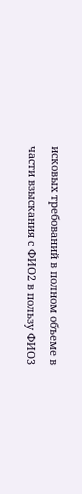исковых требований в полном объеме в части взыскания с ФИО2 в пользу ФИО3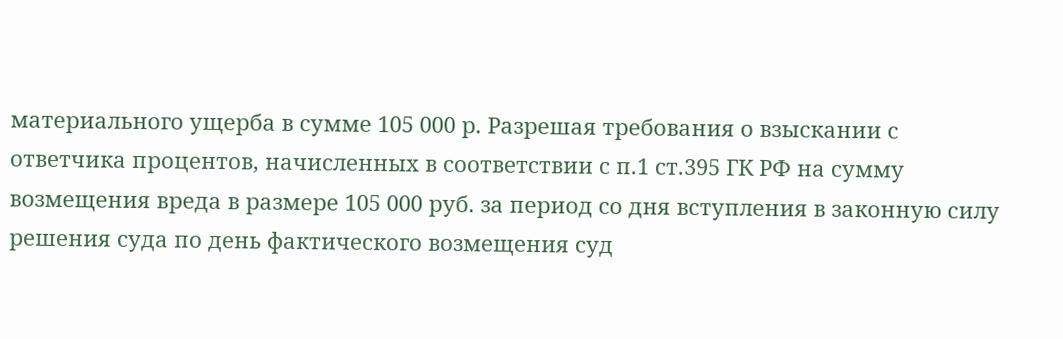материального ущерба в сумме 105 000 р. Разрешая требования о взыскании с ответчика процентов, начисленных в соответствии с п.1 ст.395 ГК РФ на сумму возмещения вреда в размере 105 000 руб. за период со дня вступления в законную силу решения суда по день фактического возмещения суд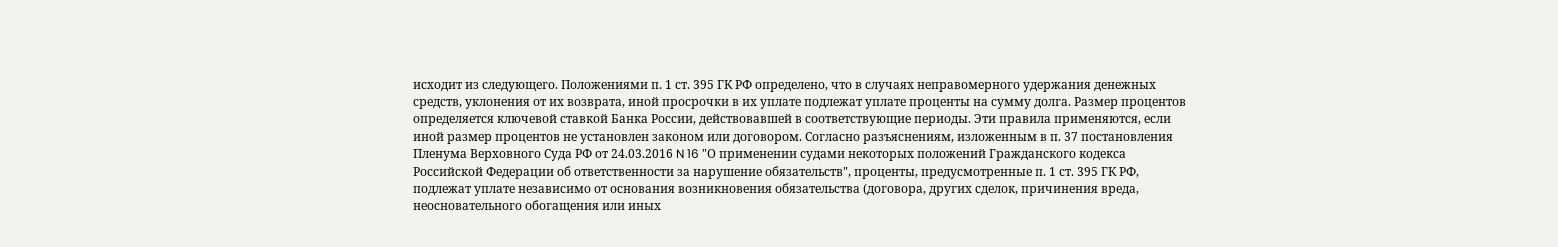исходит из следующего. Положениями п. 1 ст. 395 ГК РФ определено, что в случаях неправомерного удержания денежных средств, уклонения от их возврата, иной просрочки в их уплате подлежат уплате проценты на сумму долга. Размер процентов определяется ключевой ставкой Банка России, действовавшей в соответствующие периоды. Эти правила применяются, если иной размер процентов не установлен законом или договором. Согласно разъяснениям, изложенным в п. 37 постановления Пленума Верховного Суда РФ от 24.03.2016 N 16 "О применении судами некоторых положений Гражданского кодекса Российской Федерации об ответственности за нарушение обязательств", проценты, предусмотренные п. 1 ст. 395 ГК РФ, подлежат уплате независимо от основания возникновения обязательства (договора, других сделок, причинения вреда, неосновательного обогащения или иных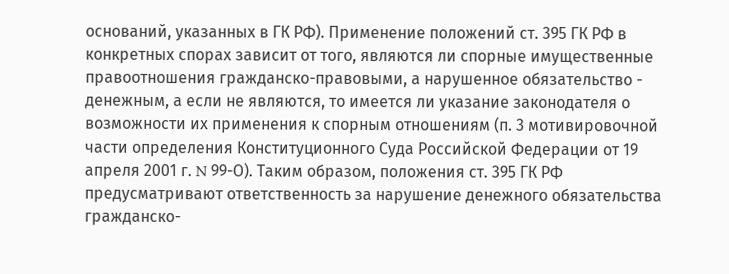оснований, указанных в ГК РФ). Применение положений ст. 395 ГК РФ в конкретных спорах зависит от того, являются ли спорные имущественные правоотношения гражданско-правовыми, а нарушенное обязательство - денежным, а если не являются, то имеется ли указание законодателя о возможности их применения к спорным отношениям (п. 3 мотивировочной части определения Конституционного Суда Российской Федерации от 19 апреля 2001 г. N 99-О). Таким образом, положения ст. 395 ГК РФ предусматривают ответственность за нарушение денежного обязательства гражданско-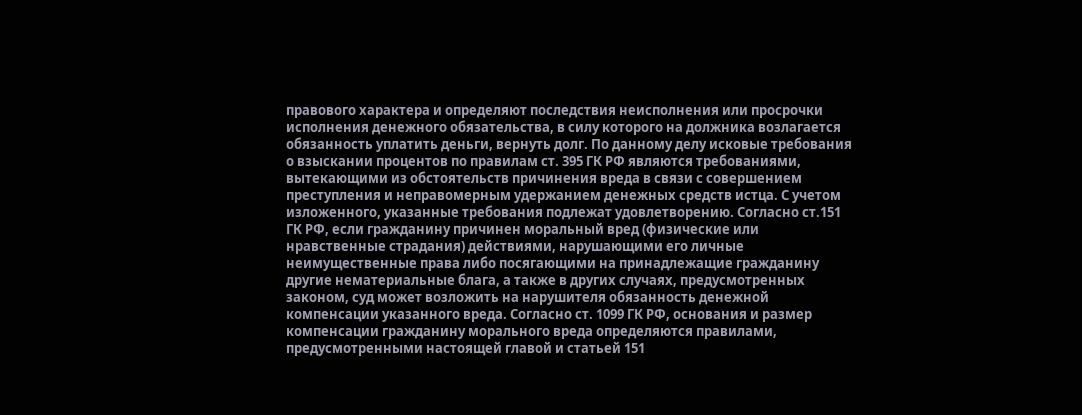правового характера и определяют последствия неисполнения или просрочки исполнения денежного обязательства, в силу которого на должника возлагается обязанность уплатить деньги, вернуть долг. По данному делу исковые требования о взыскании процентов по правилам ст. 395 ГК РФ являются требованиями, вытекающими из обстоятельств причинения вреда в связи с совершением преступления и неправомерным удержанием денежных средств истца. С учетом изложенного, указанные требования подлежат удовлетворению. Согласно ст.151 ГК РФ, если гражданину причинен моральный вред (физические или нравственные страдания) действиями, нарушающими его личные неимущественные права либо посягающими на принадлежащие гражданину другие нематериальные блага, а также в других случаях, предусмотренных законом, суд может возложить на нарушителя обязанность денежной компенсации указанного вреда. Согласно ст. 1099 ГК РФ, основания и размер компенсации гражданину морального вреда определяются правилами, предусмотренными настоящей главой и статьей 151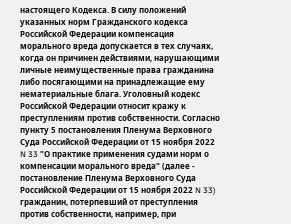настоящего Кодекса. В силу положений указанных норм Гражданского кодекса Российской Федерации компенсация морального вреда допускается в тех случаях, когда он причинен действиями, нарушающими личные неимущественные права гражданина либо посягающими на принадлежащие ему нематериальные блага. Уголовный кодекс Российской Федерации относит кражу к преступлениям против собственности. Согласно пункту 5 постановления Пленума Верховного Суда Российской Федерации от 15 ноября 2022 N 33 "О практике применения судами норм о компенсации морального вреда" (далее - постановление Пленума Верховного Суда Российской Федерации от 15 ноября 2022 N 33) гражданин, потерпевший от преступления против собственности, например, при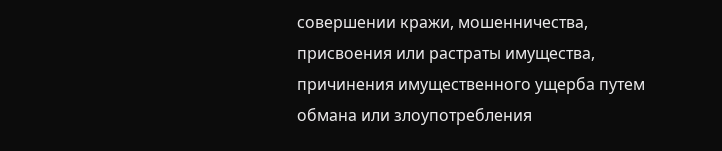совершении кражи, мошенничества, присвоения или растраты имущества, причинения имущественного ущерба путем обмана или злоупотребления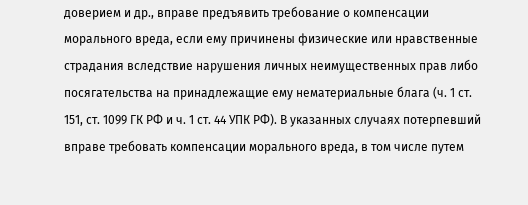доверием и др., вправе предъявить требование о компенсации морального вреда, если ему причинены физические или нравственные страдания вследствие нарушения личных неимущественных прав либо посягательства на принадлежащие ему нематериальные блага (ч. 1 ст. 151, ст. 1099 ГК РФ и ч. 1 ст. 44 УПК РФ). В указанных случаях потерпевший вправе требовать компенсации морального вреда, в том числе путем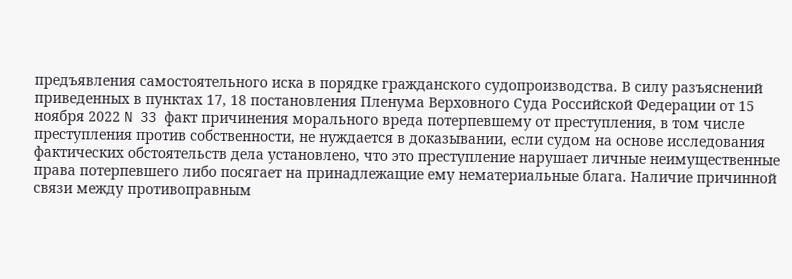предъявления самостоятельного иска в порядке гражданского судопроизводства. В силу разъяснений приведенных в пунктах 17, 18 постановления Пленума Верховного Суда Российской Федерации от 15 ноября 2022 N 33 факт причинения морального вреда потерпевшему от преступления, в том числе преступления против собственности, не нуждается в доказывании, если судом на основе исследования фактических обстоятельств дела установлено, что это преступление нарушает личные неимущественные права потерпевшего либо посягает на принадлежащие ему нематериальные блага. Наличие причинной связи между противоправным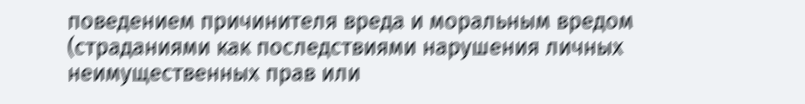поведением причинителя вреда и моральным вредом (страданиями как последствиями нарушения личных неимущественных прав или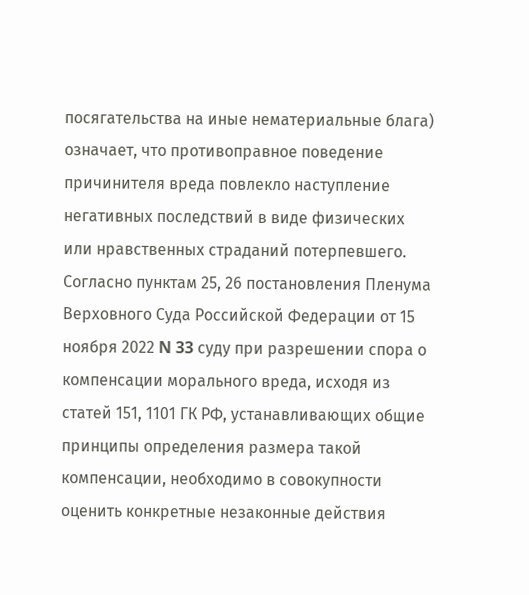посягательства на иные нематериальные блага) означает, что противоправное поведение причинителя вреда повлекло наступление негативных последствий в виде физических или нравственных страданий потерпевшего. Согласно пунктам 25, 26 постановления Пленума Верховного Суда Российской Федерации от 15 ноября 2022 N 33 суду при разрешении спора о компенсации морального вреда, исходя из статей 151, 1101 ГК РФ, устанавливающих общие принципы определения размера такой компенсации, необходимо в совокупности оценить конкретные незаконные действия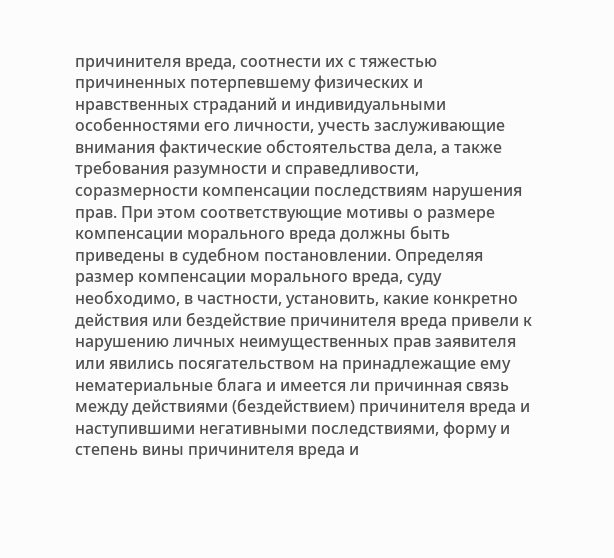причинителя вреда, соотнести их с тяжестью причиненных потерпевшему физических и нравственных страданий и индивидуальными особенностями его личности, учесть заслуживающие внимания фактические обстоятельства дела, а также требования разумности и справедливости, соразмерности компенсации последствиям нарушения прав. При этом соответствующие мотивы о размере компенсации морального вреда должны быть приведены в судебном постановлении. Определяя размер компенсации морального вреда, суду необходимо, в частности, установить, какие конкретно действия или бездействие причинителя вреда привели к нарушению личных неимущественных прав заявителя или явились посягательством на принадлежащие ему нематериальные блага и имеется ли причинная связь между действиями (бездействием) причинителя вреда и наступившими негативными последствиями, форму и степень вины причинителя вреда и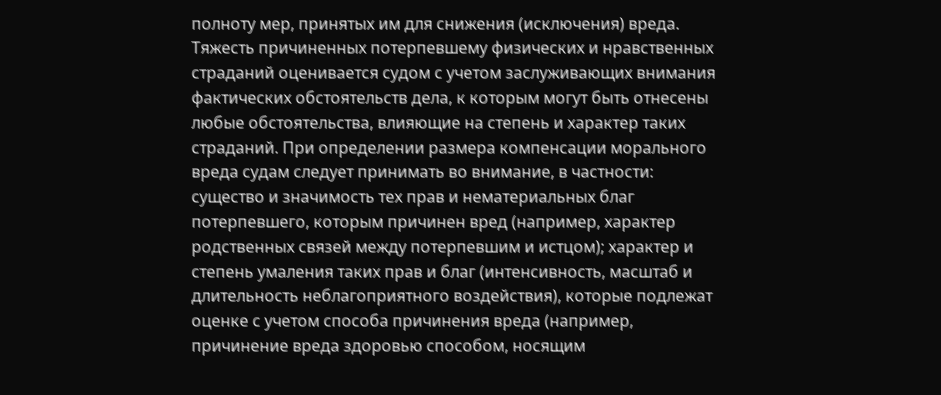полноту мер, принятых им для снижения (исключения) вреда. Тяжесть причиненных потерпевшему физических и нравственных страданий оценивается судом с учетом заслуживающих внимания фактических обстоятельств дела, к которым могут быть отнесены любые обстоятельства, влияющие на степень и характер таких страданий. При определении размера компенсации морального вреда судам следует принимать во внимание, в частности: существо и значимость тех прав и нематериальных благ потерпевшего, которым причинен вред (например, характер родственных связей между потерпевшим и истцом); характер и степень умаления таких прав и благ (интенсивность, масштаб и длительность неблагоприятного воздействия), которые подлежат оценке с учетом способа причинения вреда (например, причинение вреда здоровью способом, носящим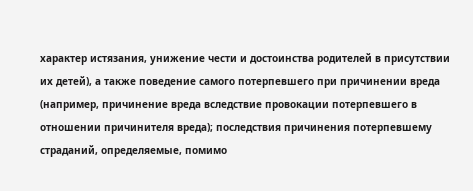характер истязания, унижение чести и достоинства родителей в присутствии их детей), а также поведение самого потерпевшего при причинении вреда (например, причинение вреда вследствие провокации потерпевшего в отношении причинителя вреда); последствия причинения потерпевшему страданий, определяемые, помимо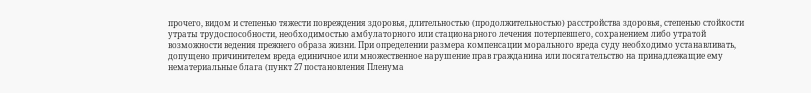прочего, видом и степенью тяжести повреждения здоровья, длительностью (продолжительностью) расстройства здоровья, степенью стойкости утраты трудоспособности, необходимостью амбулаторного или стационарного лечения потерпевшего, сохранением либо утратой возможности ведения прежнего образа жизни. При определении размера компенсации морального вреда суду необходимо устанавливать, допущено причинителем вреда единичное или множественное нарушение прав гражданина или посягательство на принадлежащие ему нематериальные блага (пункт 27 постановления Пленума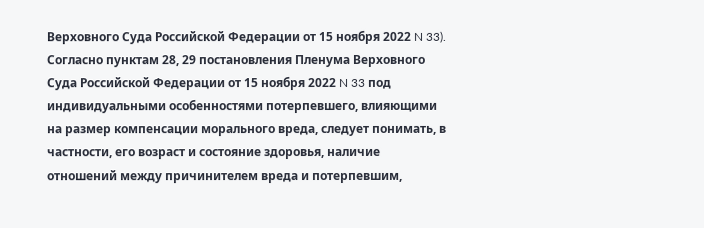Верховного Суда Российской Федерации от 15 ноября 2022 N 33). Согласно пунктам 28, 29 постановления Пленума Верховного Суда Российской Федерации от 15 ноября 2022 N 33 под индивидуальными особенностями потерпевшего, влияющими на размер компенсации морального вреда, следует понимать, в частности, его возраст и состояние здоровья, наличие отношений между причинителем вреда и потерпевшим,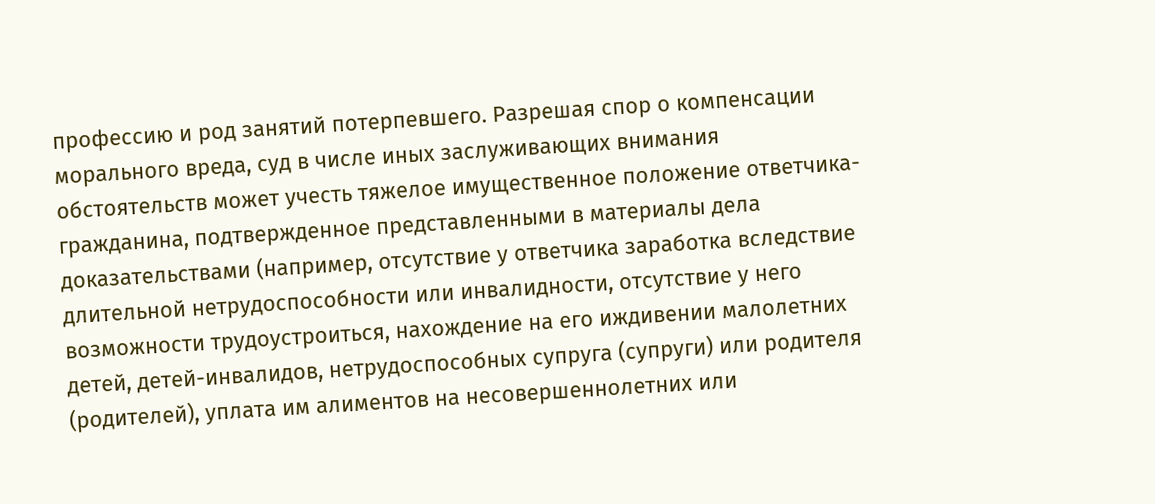профессию и род занятий потерпевшего. Разрешая спор о компенсации морального вреда, суд в числе иных заслуживающих внимания обстоятельств может учесть тяжелое имущественное положение ответчика-гражданина, подтвержденное представленными в материалы дела доказательствами (например, отсутствие у ответчика заработка вследствие длительной нетрудоспособности или инвалидности, отсутствие у него возможности трудоустроиться, нахождение на его иждивении малолетних детей, детей-инвалидов, нетрудоспособных супруга (супруги) или родителя (родителей), уплата им алиментов на несовершеннолетних или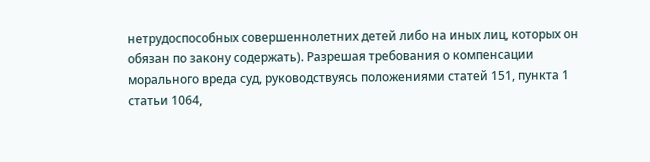нетрудоспособных совершеннолетних детей либо на иных лиц, которых он обязан по закону содержать). Разрешая требования о компенсации морального вреда суд, руководствуясь положениями статей 151, пункта 1 статьи 1064,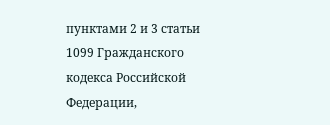пунктами 2 и 3 статьи 1099 Гражданского кодекса Российской Федерации,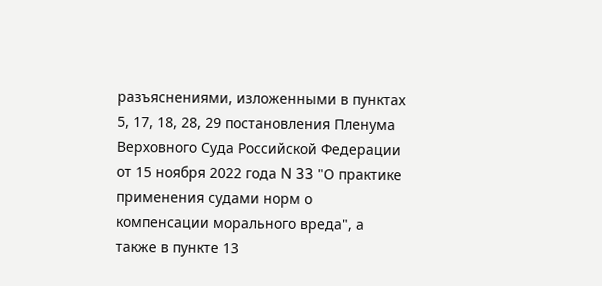разъяснениями, изложенными в пунктах 5, 17, 18, 28, 29 постановления Пленума Верховного Суда Российской Федерации от 15 ноября 2022 года N 33 "О практике применения судами норм о компенсации морального вреда", а также в пункте 13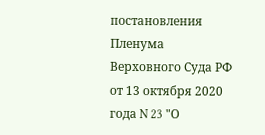постановления Пленума Верховного Суда РФ от 13 октября 2020 года N 23 "О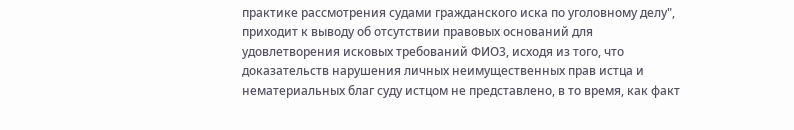практике рассмотрения судами гражданского иска по уголовному делу", приходит к выводу об отсутствии правовых оснований для удовлетворения исковых требований ФИО3, исходя из того, что доказательств нарушения личных неимущественных прав истца и нематериальных благ суду истцом не представлено, в то время, как факт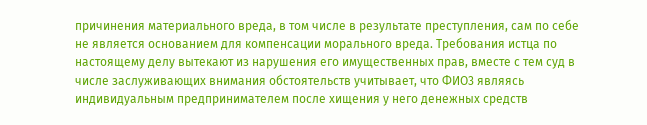причинения материального вреда, в том числе в результате преступления, сам по себе не является основанием для компенсации морального вреда. Требования истца по настоящему делу вытекают из нарушения его имущественных прав, вместе с тем суд в числе заслуживающих внимания обстоятельств учитывает, что ФИО3 являясь индивидуальным предпринимателем после хищения у него денежных средств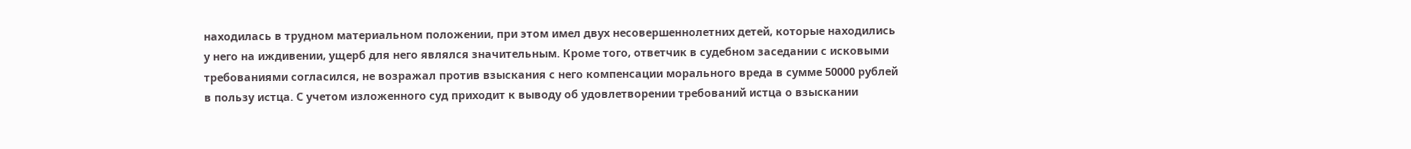находилась в трудном материальном положении, при этом имел двух несовершеннолетних детей, которые находились у него на иждивении, ущерб для него являлся значительным. Кроме того, ответчик в судебном заседании с исковыми требованиями согласился, не возражал против взыскания с него компенсации морального вреда в сумме 50000 рублей в пользу истца. С учетом изложенного суд приходит к выводу об удовлетворении требований истца о взыскании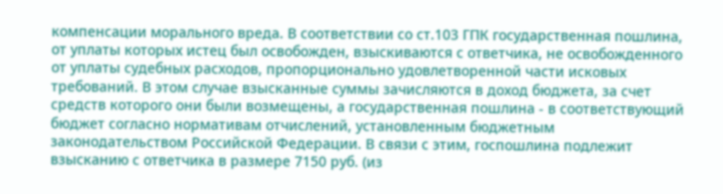компенсации морального вреда. В соответствии со ст.103 ГПК государственная пошлина, от уплаты которых истец был освобожден, взыскиваются с ответчика, не освобожденного от уплаты судебных расходов, пропорционально удовлетворенной части исковых требований. В этом случае взысканные суммы зачисляются в доход бюджета, за счет средств которого они были возмещены, а государственная пошлина - в соответствующий бюджет согласно нормативам отчислений, установленным бюджетным законодательством Российской Федерации. В связи с этим, госпошлина подлежит взысканию с ответчика в размере 7150 руб. (из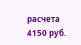расчета 4150 руб.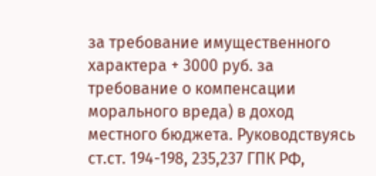за требование имущественного характера + 3000 руб. за требование о компенсации морального вреда) в доход местного бюджета. Руководствуясь ст.ст. 194-198, 235,237 ГПК РФ,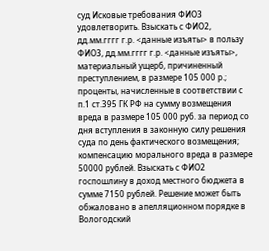суд Исковые требования ФИО3 удовлетворить. Взыскать с ФИО2, дд.мм.гггг г.р. <данные изъяты> в пользу ФИО3, дд.мм.гггг г.р. <данные изъяты>, материальный ущерб, причиненный преступлением, в размере 105 000 р.; проценты, начисленные в соответствии с п.1 ст.395 ГК РФ на сумму возмещения вреда в размере 105 000 руб. за период со дня вступления в законную силу решения суда по день фактического возмещения; компенсацию морального вреда в размере 50000 рублей. Взыскать с ФИО2 госпошлину в доход местного бюджета в сумме 7150 рублей. Решение может быть обжаловано в апелляционном порядке в Вологодский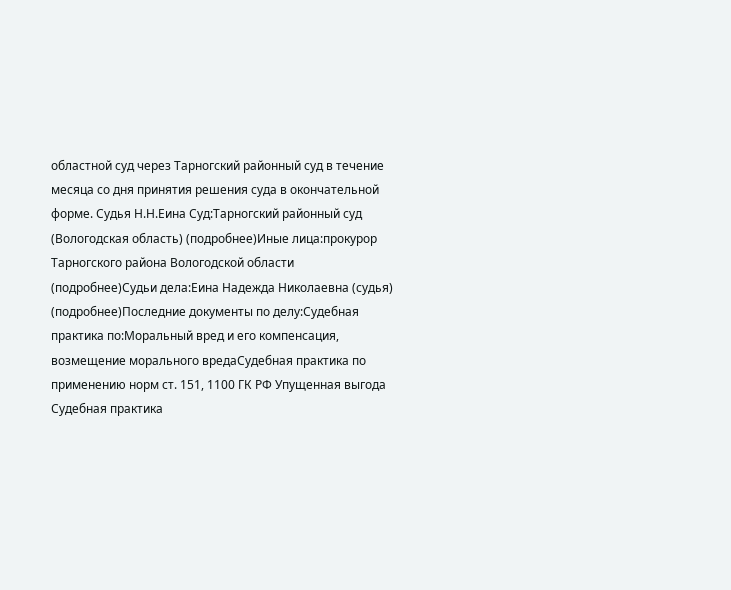областной суд через Тарногский районный суд в течение месяца со дня принятия решения суда в окончательной форме. Судья Н.Н.Еина Суд:Тарногский районный суд (Вологодская область) (подробнее)Иные лица:прокурор Тарногского района Вологодской области (подробнее)Судьи дела:Еина Надежда Николаевна (судья) (подробнее)Последние документы по делу:Судебная практика по:Моральный вред и его компенсация, возмещение морального вредаСудебная практика по применению норм ст. 151, 1100 ГК РФ Упущенная выгода Судебная практика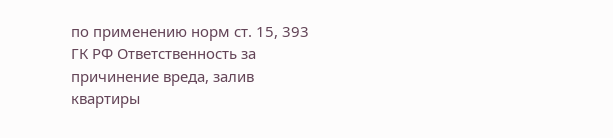по применению норм ст. 15, 393 ГК РФ Ответственность за причинение вреда, залив квартиры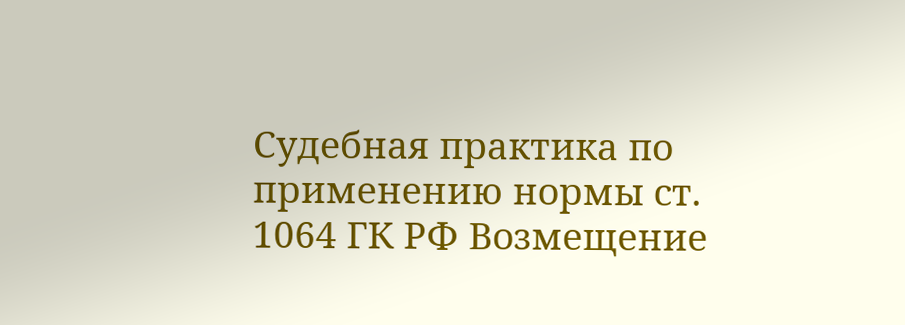Судебная практика по применению нормы ст. 1064 ГК РФ Возмещение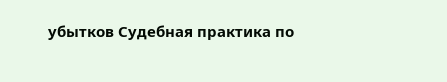убытков Судебная практика по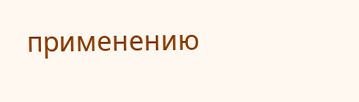применению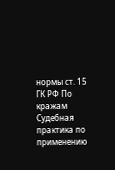нормы ст. 15 ГК РФ По кражам Судебная практика по применению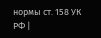нормы ст. 158 УК РФ |